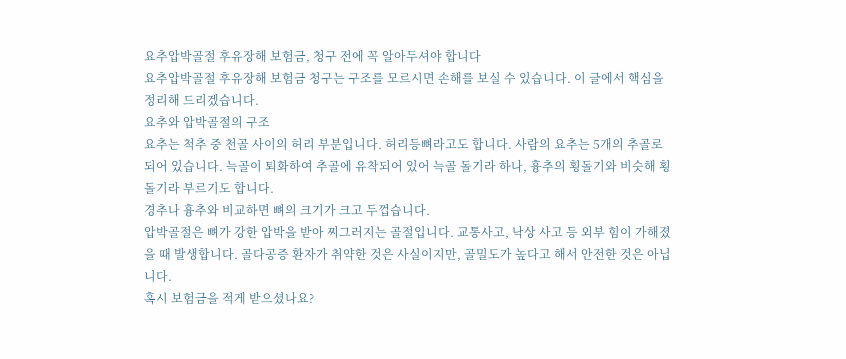요추압박골절 후유장해 보험금, 청구 전에 꼭 알아두셔야 합니다
요추압박골절 후유장해 보험금 청구는 구조를 모르시면 손해를 보실 수 있습니다. 이 글에서 핵심을 정리해 드리겠습니다.
요추와 압박골절의 구조
요추는 척추 중 천골 사이의 허리 부분입니다. 허리등뼈라고도 합니다. 사람의 요추는 5개의 추골로 되어 있습니다. 늑골이 퇴화하여 추골에 유착되어 있어 늑골 돌기라 하나, 흉추의 횡돌기와 비슷해 횡돌기라 부르기도 합니다.
경추나 흉추와 비교하면 뼈의 크기가 크고 두껍습니다.
압박골절은 뼈가 강한 압박을 받아 찌그러지는 골절입니다. 교통사고, 낙상 사고 등 외부 힘이 가해졌을 때 발생합니다. 골다공증 환자가 취약한 것은 사실이지만, 골밀도가 높다고 해서 안전한 것은 아닙니다.
혹시 보험금을 적게 받으셨나요?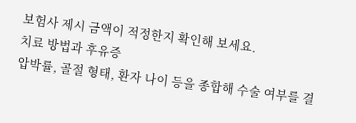보험사 제시 금액이 적정한지 확인해 보세요.
치료 방법과 후유증
압박률, 골절 형태, 환자 나이 등을 종합해 수술 여부를 결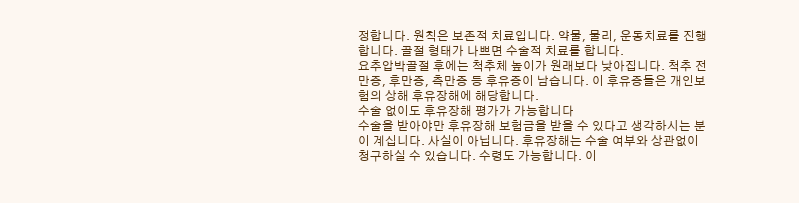정합니다. 원칙은 보존적 치료입니다. 약물, 물리, 운동치료를 진행합니다. 골절 형태가 나쁘면 수술적 치료를 합니다.
요추압박골절 후에는 척추체 높이가 원래보다 낮아집니다. 척추 전만증, 후만증, 측만증 등 후유증이 남습니다. 이 후유증들은 개인보험의 상해 후유장해에 해당합니다.
수술 없이도 후유장해 평가가 가능합니다
수술을 받아야만 후유장해 보험금을 받을 수 있다고 생각하시는 분이 계십니다. 사실이 아닙니다. 후유장해는 수술 여부와 상관없이 청구하실 수 있습니다. 수령도 가능합니다. 이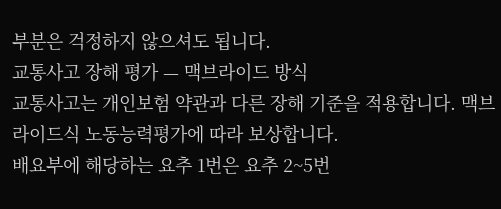부분은 걱정하지 않으셔도 됩니다.
교통사고 장해 평가 — 맥브라이드 방식
교통사고는 개인보험 약관과 다른 장해 기준을 적용합니다. 맥브라이드식 노동능력평가에 따라 보상합니다.
배요부에 해당하는 요추 1번은 요추 2~5번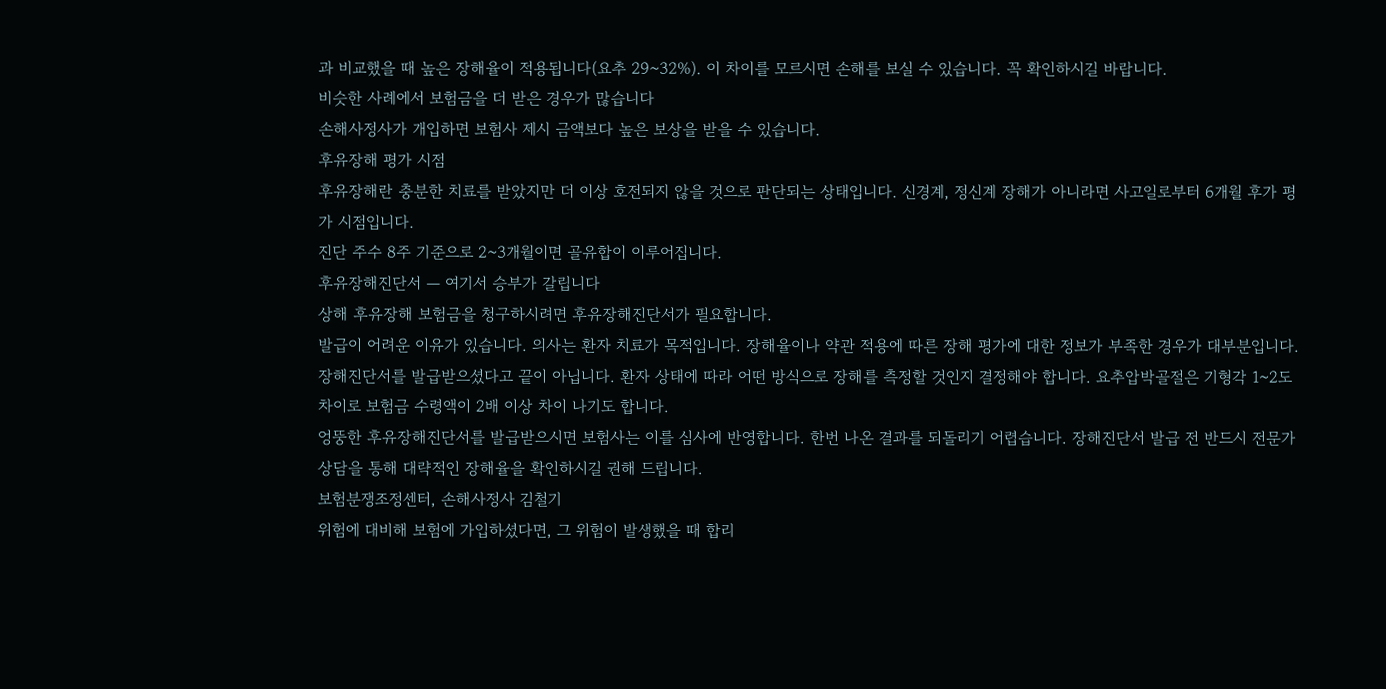과 비교했을 때 높은 장해율이 적용됩니다(요추 29~32%). 이 차이를 모르시면 손해를 보실 수 있습니다. 꼭 확인하시길 바랍니다.
비슷한 사례에서 보험금을 더 받은 경우가 많습니다
손해사정사가 개입하면 보험사 제시 금액보다 높은 보상을 받을 수 있습니다.
후유장해 평가 시점
후유장해란 충분한 치료를 받았지만 더 이상 호전되지 않을 것으로 판단되는 상태입니다. 신경계, 정신계 장해가 아니라면 사고일로부터 6개월 후가 평가 시점입니다.
진단 주수 8주 기준으로 2~3개월이면 골유합이 이루어집니다.
후유장해진단서 — 여기서 승부가 갈립니다
상해 후유장해 보험금을 청구하시려면 후유장해진단서가 필요합니다.
발급이 어려운 이유가 있습니다. 의사는 환자 치료가 목적입니다. 장해율이나 약관 적용에 따른 장해 평가에 대한 정보가 부족한 경우가 대부분입니다.
장해진단서를 발급받으셨다고 끝이 아닙니다. 환자 상태에 따라 어떤 방식으로 장해를 측정할 것인지 결정해야 합니다. 요추압박골절은 기형각 1~2도 차이로 보험금 수령액이 2배 이상 차이 나기도 합니다.
엉뚱한 후유장해진단서를 발급받으시면 보험사는 이를 심사에 반영합니다. 한번 나온 결과를 되돌리기 어렵습니다. 장해진단서 발급 전 반드시 전문가 상담을 통해 대략적인 장해율을 확인하시길 권해 드립니다.
보험분쟁조정센터, 손해사정사 김철기
위험에 대비해 보험에 가입하셨다면, 그 위험이 발생했을 때 합리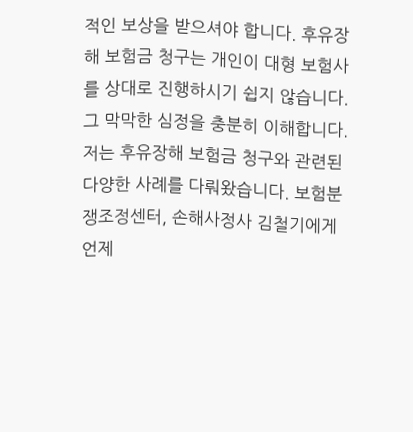적인 보상을 받으셔야 합니다. 후유장해 보험금 청구는 개인이 대형 보험사를 상대로 진행하시기 쉽지 않습니다. 그 막막한 심정을 충분히 이해합니다.
저는 후유장해 보험금 청구와 관련된 다양한 사례를 다뤄왔습니다. 보험분쟁조정센터, 손해사정사 김철기에게 언제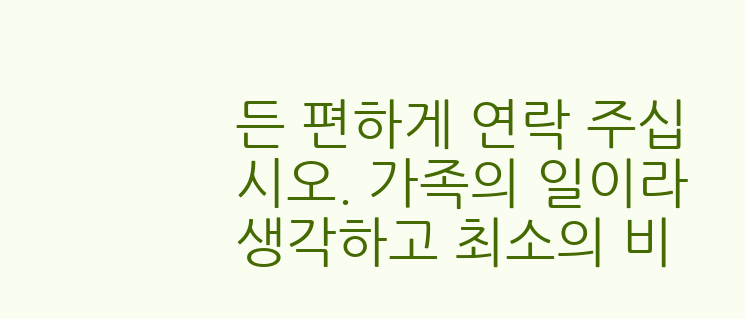든 편하게 연락 주십시오. 가족의 일이라 생각하고 최소의 비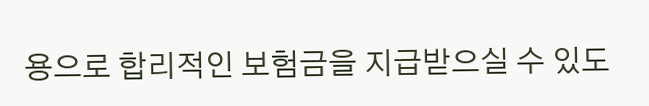용으로 합리적인 보험금을 지급받으실 수 있도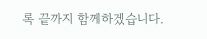록 끝까지 함께하겠습니다.